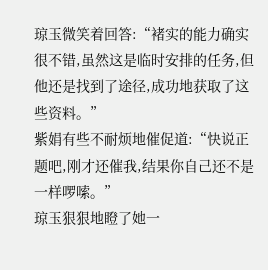琼玉微笑着回答:“褚实的能力确实很不错,虽然这是临时安排的任务,但他还是找到了途径,成功地获取了这些资料。”
紫娟有些不耐烦地催促道:“快说正题吧,刚才还催我,结果你自己还不是一样啰嗦。”
琼玉狠狠地瞪了她一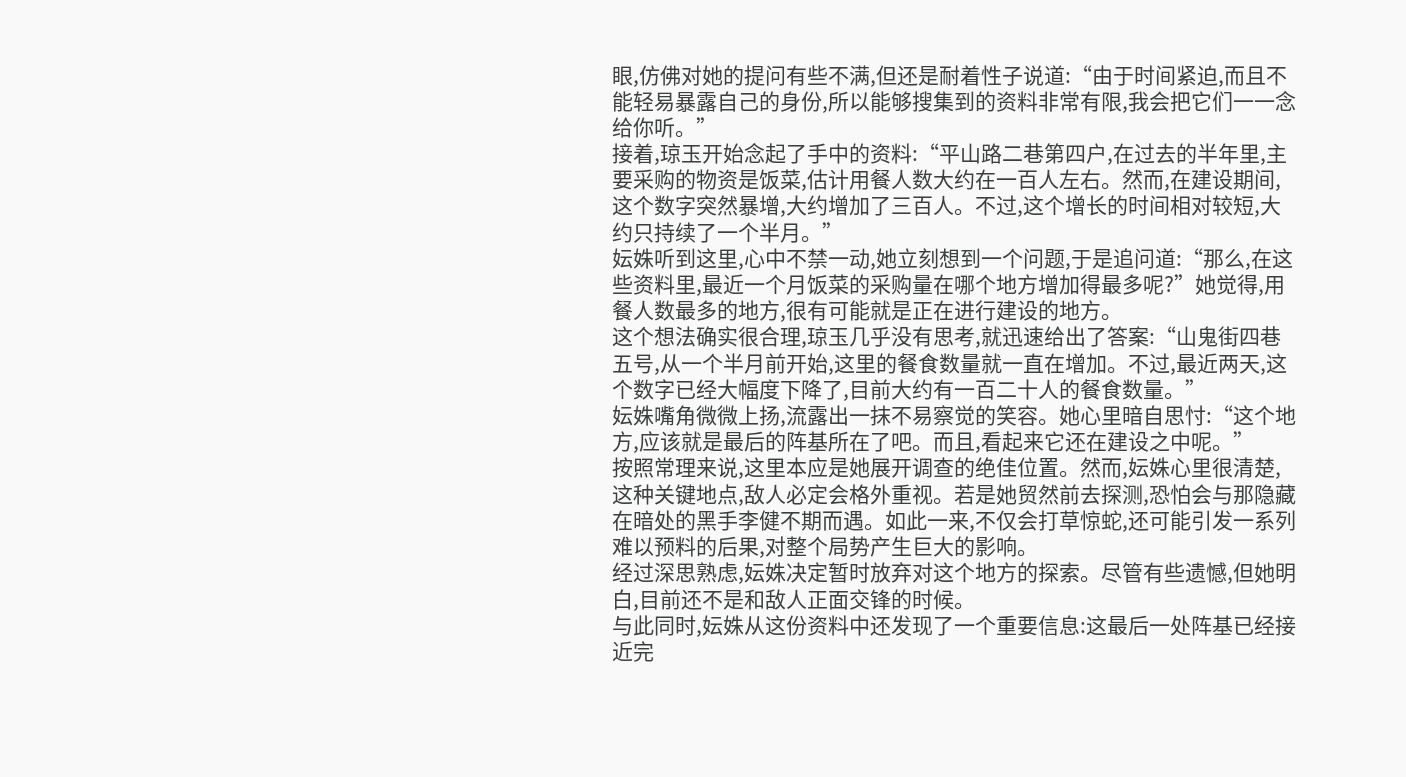眼,仿佛对她的提问有些不满,但还是耐着性子说道:“由于时间紧迫,而且不能轻易暴露自己的身份,所以能够搜集到的资料非常有限,我会把它们一一念给你听。”
接着,琼玉开始念起了手中的资料:“平山路二巷第四户,在过去的半年里,主要采购的物资是饭菜,估计用餐人数大约在一百人左右。然而,在建设期间,这个数字突然暴增,大约增加了三百人。不过,这个增长的时间相对较短,大约只持续了一个半月。”
妘姝听到这里,心中不禁一动,她立刻想到一个问题,于是追问道:“那么,在这些资料里,最近一个月饭菜的采购量在哪个地方增加得最多呢?”她觉得,用餐人数最多的地方,很有可能就是正在进行建设的地方。
这个想法确实很合理,琼玉几乎没有思考,就迅速给出了答案:“山鬼街四巷五号,从一个半月前开始,这里的餐食数量就一直在增加。不过,最近两天,这个数字已经大幅度下降了,目前大约有一百二十人的餐食数量。”
妘姝嘴角微微上扬,流露出一抹不易察觉的笑容。她心里暗自思忖:“这个地方,应该就是最后的阵基所在了吧。而且,看起来它还在建设之中呢。”
按照常理来说,这里本应是她展开调查的绝佳位置。然而,妘姝心里很清楚,这种关键地点,敌人必定会格外重视。若是她贸然前去探测,恐怕会与那隐藏在暗处的黑手李健不期而遇。如此一来,不仅会打草惊蛇,还可能引发一系列难以预料的后果,对整个局势产生巨大的影响。
经过深思熟虑,妘姝决定暂时放弃对这个地方的探索。尽管有些遗憾,但她明白,目前还不是和敌人正面交锋的时候。
与此同时,妘姝从这份资料中还发现了一个重要信息:这最后一处阵基已经接近完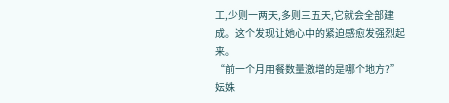工,少则一两天,多则三五天,它就会全部建成。这个发现让她心中的紧迫感愈发强烈起来。
“前一个月用餐数量激增的是哪个地方?”妘姝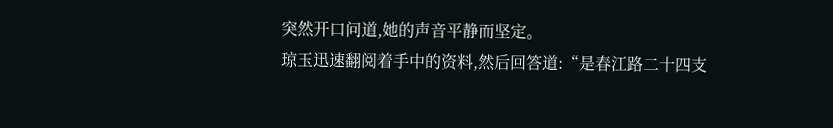突然开口问道,她的声音平静而坚定。
琼玉迅速翻阅着手中的资料,然后回答道:“是春江路二十四支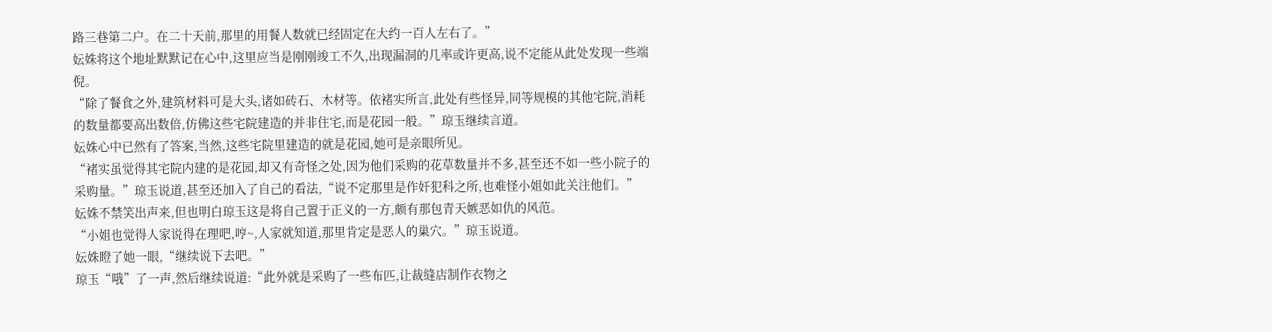路三巷第二户。在二十天前,那里的用餐人数就已经固定在大约一百人左右了。”
妘姝将这个地址默默记在心中,这里应当是刚刚竣工不久,出现漏洞的几率或许更高,说不定能从此处发现一些端倪。
“除了餐食之外,建筑材料可是大头,诸如砖石、木材等。依褚实所言,此处有些怪异,同等规模的其他宅院,消耗的数量都要高出数倍,仿佛这些宅院建造的并非住宅,而是花园一般。”琼玉继续言道。
妘姝心中已然有了答案,当然,这些宅院里建造的就是花园,她可是亲眼所见。
“褚实虽觉得其宅院内建的是花园,却又有奇怪之处,因为他们采购的花草数量并不多,甚至还不如一些小院子的采购量。”琼玉说道,甚至还加入了自己的看法,“说不定那里是作奸犯科之所,也难怪小姐如此关注他们。”
妘姝不禁笑出声来,但也明白琼玉这是将自己置于正义的一方,颇有那包青天嫉恶如仇的风范。
“小姐也觉得人家说得在理吧,哼~,人家就知道,那里肯定是恶人的巢穴。”琼玉说道。
妘姝瞪了她一眼,“继续说下去吧。”
琼玉“哦”了一声,然后继续说道:“此外就是采购了一些布匹,让裁缝店制作衣物之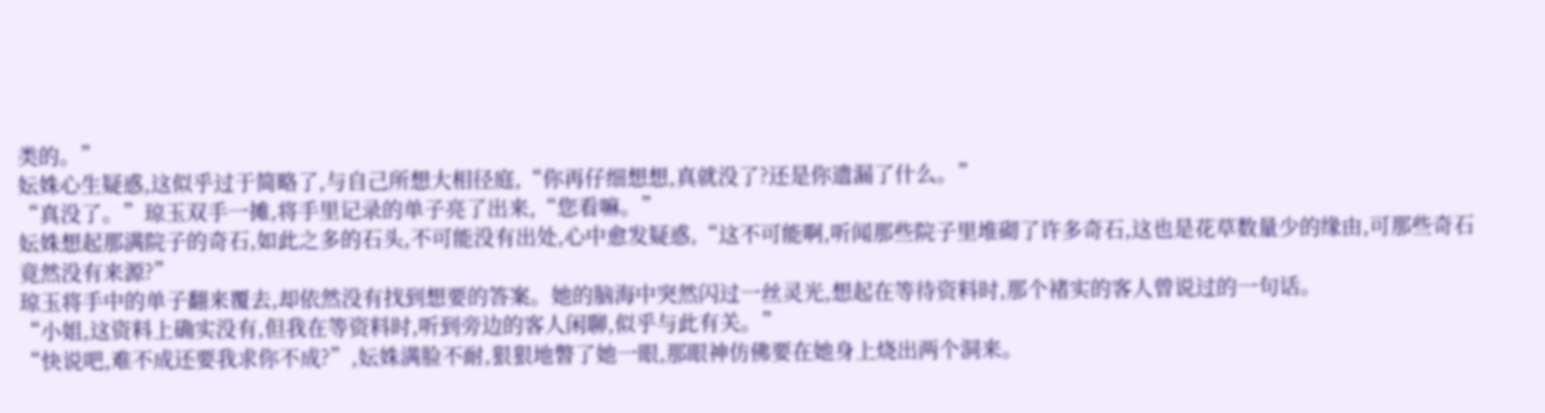类的。”
妘姝心生疑惑,这似乎过于简略了,与自己所想大相径庭,“你再仔细想想,真就没了?还是你遗漏了什么。”
“真没了。”琼玉双手一摊,将手里记录的单子亮了出来,“您看嘛。”
妘姝想起那满院子的奇石,如此之多的石头,不可能没有出处,心中愈发疑惑,“这不可能啊,听闻那些院子里堆砌了许多奇石,这也是花草数量少的缘由,可那些奇石竟然没有来源?”
琼玉将手中的单子翻来覆去,却依然没有找到想要的答案。她的脑海中突然闪过一丝灵光,想起在等待资料时,那个褚实的客人曾说过的一句话。
“小姐,这资料上确实没有,但我在等资料时,听到旁边的客人闲聊,似乎与此有关。”
“快说吧,难不成还要我求你不成?”,妘姝满脸不耐,狠狠地瞥了她一眼,那眼神仿佛要在她身上烧出两个洞来。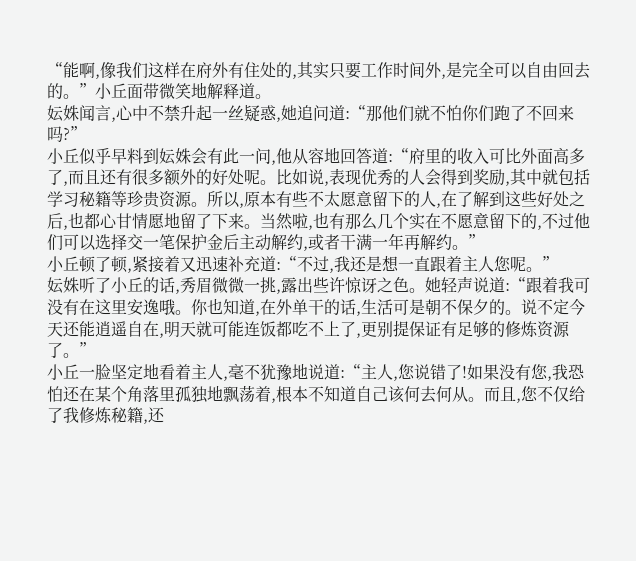“能啊,像我们这样在府外有住处的,其实只要工作时间外,是完全可以自由回去的。”小丘面带微笑地解释道。
妘姝闻言,心中不禁升起一丝疑惑,她追问道:“那他们就不怕你们跑了不回来吗?”
小丘似乎早料到妘姝会有此一问,他从容地回答道:“府里的收入可比外面高多了,而且还有很多额外的好处呢。比如说,表现优秀的人会得到奖励,其中就包括学习秘籍等珍贵资源。所以,原本有些不太愿意留下的人,在了解到这些好处之后,也都心甘情愿地留了下来。当然啦,也有那么几个实在不愿意留下的,不过他们可以选择交一笔保护金后主动解约,或者干满一年再解约。”
小丘顿了顿,紧接着又迅速补充道:“不过,我还是想一直跟着主人您呢。”
妘姝听了小丘的话,秀眉微微一挑,露出些许惊讶之色。她轻声说道:“跟着我可没有在这里安逸哦。你也知道,在外单干的话,生活可是朝不保夕的。说不定今天还能逍遥自在,明天就可能连饭都吃不上了,更别提保证有足够的修炼资源了。”
小丘一脸坚定地看着主人,毫不犹豫地说道:“主人,您说错了!如果没有您,我恐怕还在某个角落里孤独地飘荡着,根本不知道自己该何去何从。而且,您不仅给了我修炼秘籍,还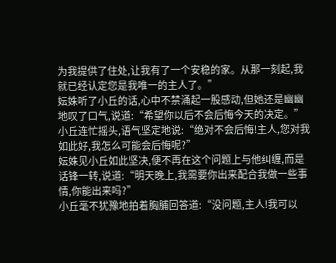为我提供了住处,让我有了一个安稳的家。从那一刻起,我就已经认定您是我唯一的主人了。”
妘姝听了小丘的话,心中不禁涌起一股感动,但她还是幽幽地叹了口气,说道:“希望你以后不会后悔今天的决定。”
小丘连忙摇头,语气坚定地说:“绝对不会后悔!主人,您对我如此好,我怎么可能会后悔呢?”
妘姝见小丘如此坚决,便不再在这个问题上与他纠缠,而是话锋一转,说道:“明天晚上,我需要你出来配合我做一些事情,你能出来吗?”
小丘毫不犹豫地拍着胸脯回答道:“没问题,主人!我可以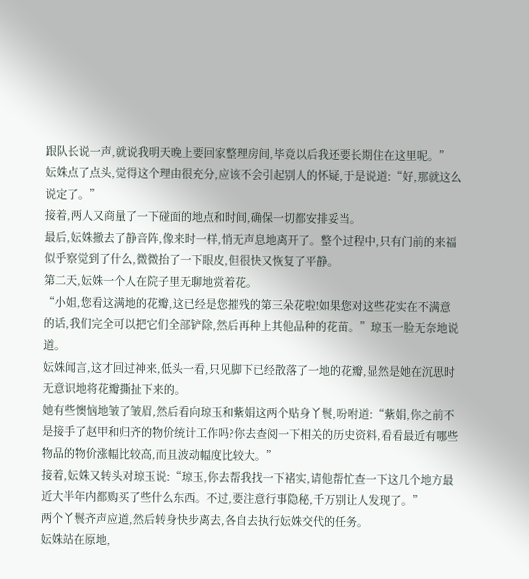跟队长说一声,就说我明天晚上要回家整理房间,毕竟以后我还要长期住在这里呢。”
妘姝点了点头,觉得这个理由很充分,应该不会引起别人的怀疑,于是说道:“好,那就这么说定了。”
接着,两人又商量了一下碰面的地点和时间,确保一切都安排妥当。
最后,妘姝撤去了静音阵,像来时一样,悄无声息地离开了。整个过程中,只有门前的来福似乎察觉到了什么,微微抬了一下眼皮,但很快又恢复了平静。
第二天,妘姝一个人在院子里无聊地赏着花。
“小姐,您看这满地的花瓣,这已经是您摧残的第三朵花啦!如果您对这些花实在不满意的话,我们完全可以把它们全部铲除,然后再种上其他品种的花苗。”琼玉一脸无奈地说道。
妘姝闻言,这才回过神来,低头一看,只见脚下已经散落了一地的花瓣,显然是她在沉思时无意识地将花瓣撕扯下来的。
她有些懊恼地皱了皱眉,然后看向琼玉和紫娟这两个贴身丫鬟,吩咐道:“紫娟,你之前不是接手了赵甲和归齐的物价统计工作吗?你去查阅一下相关的历史资料,看看最近有哪些物品的物价涨幅比较高,而且波动幅度比较大。”
接着,妘姝又转头对琼玉说:“琼玉,你去帮我找一下褚实,请他帮忙查一下这几个地方最近大半年内都购买了些什么东西。不过,要注意行事隐秘,千万别让人发现了。”
两个丫鬟齐声应道,然后转身快步离去,各自去执行妘姝交代的任务。
妘姝站在原地,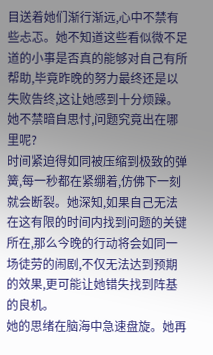目送着她们渐行渐远,心中不禁有些忐忑。她不知道这些看似微不足道的小事是否真的能够对自己有所帮助,毕竟昨晚的努力最终还是以失败告终,这让她感到十分烦躁。
她不禁暗自思忖,问题究竟出在哪里呢?
时间紧迫得如同被压缩到极致的弹簧,每一秒都在紧绷着,仿佛下一刻就会断裂。她深知,如果自己无法在这有限的时间内找到问题的关键所在,那么今晚的行动将会如同一场徒劳的闹剧,不仅无法达到预期的效果,更可能让她错失找到阵基的良机。
她的思绪在脑海中急速盘旋。她再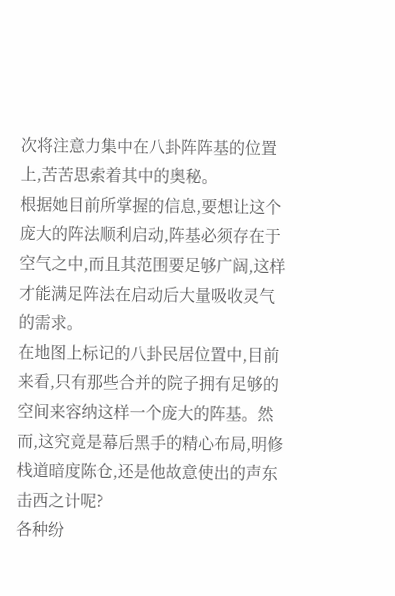次将注意力集中在八卦阵阵基的位置上,苦苦思索着其中的奥秘。
根据她目前所掌握的信息,要想让这个庞大的阵法顺利启动,阵基必须存在于空气之中,而且其范围要足够广阔,这样才能满足阵法在启动后大量吸收灵气的需求。
在地图上标记的八卦民居位置中,目前来看,只有那些合并的院子拥有足够的空间来容纳这样一个庞大的阵基。然而,这究竟是幕后黑手的精心布局,明修栈道暗度陈仓,还是他故意使出的声东击西之计呢?
各种纷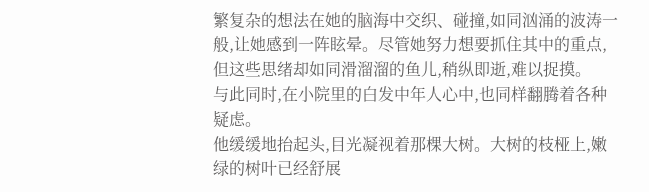繁复杂的想法在她的脑海中交织、碰撞,如同汹涌的波涛一般,让她感到一阵眩晕。尽管她努力想要抓住其中的重点,但这些思绪却如同滑溜溜的鱼儿,稍纵即逝,难以捉摸。
与此同时,在小院里的白发中年人心中,也同样翻腾着各种疑虑。
他缓缓地抬起头,目光凝视着那棵大树。大树的枝桠上,嫩绿的树叶已经舒展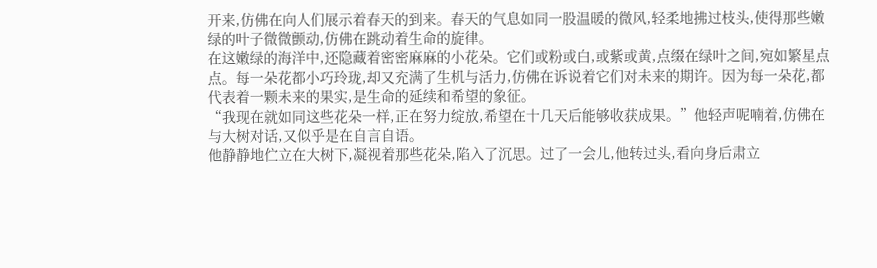开来,仿佛在向人们展示着春天的到来。春天的气息如同一股温暖的微风,轻柔地拂过枝头,使得那些嫩绿的叶子微微颤动,仿佛在跳动着生命的旋律。
在这嫩绿的海洋中,还隐藏着密密麻麻的小花朵。它们或粉或白,或紫或黄,点缀在绿叶之间,宛如繁星点点。每一朵花都小巧玲珑,却又充满了生机与活力,仿佛在诉说着它们对未来的期许。因为每一朵花,都代表着一颗未来的果实,是生命的延续和希望的象征。
“我现在就如同这些花朵一样,正在努力绽放,希望在十几天后能够收获成果。”他轻声呢喃着,仿佛在与大树对话,又似乎是在自言自语。
他静静地伫立在大树下,凝视着那些花朵,陷入了沉思。过了一会儿,他转过头,看向身后肃立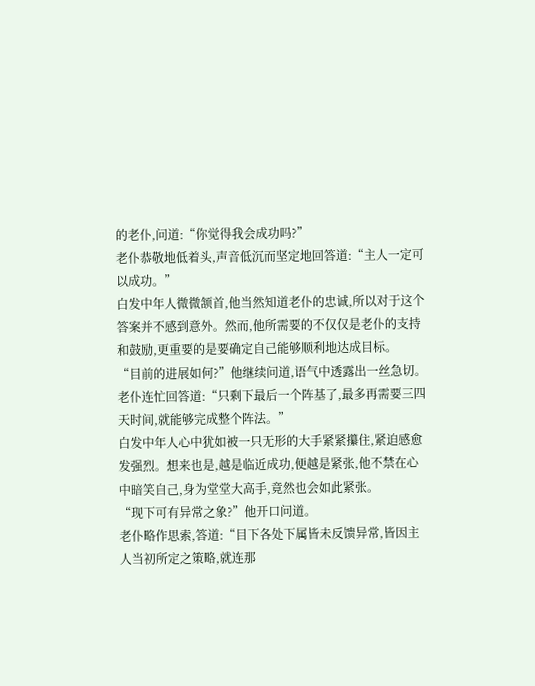的老仆,问道:“你觉得我会成功吗?”
老仆恭敬地低着头,声音低沉而坚定地回答道:“主人一定可以成功。”
白发中年人微微颔首,他当然知道老仆的忠诚,所以对于这个答案并不感到意外。然而,他所需要的不仅仅是老仆的支持和鼓励,更重要的是要确定自己能够顺利地达成目标。
“目前的进展如何?”他继续问道,语气中透露出一丝急切。
老仆连忙回答道:“只剩下最后一个阵基了,最多再需要三四天时间,就能够完成整个阵法。”
白发中年人心中犹如被一只无形的大手紧紧攥住,紧迫感愈发强烈。想来也是,越是临近成功,便越是紧张,他不禁在心中暗笑自己,身为堂堂大高手,竟然也会如此紧张。
“现下可有异常之象?”他开口问道。
老仆略作思索,答道:“目下各处下属皆未反馈异常,皆因主人当初所定之策略,就连那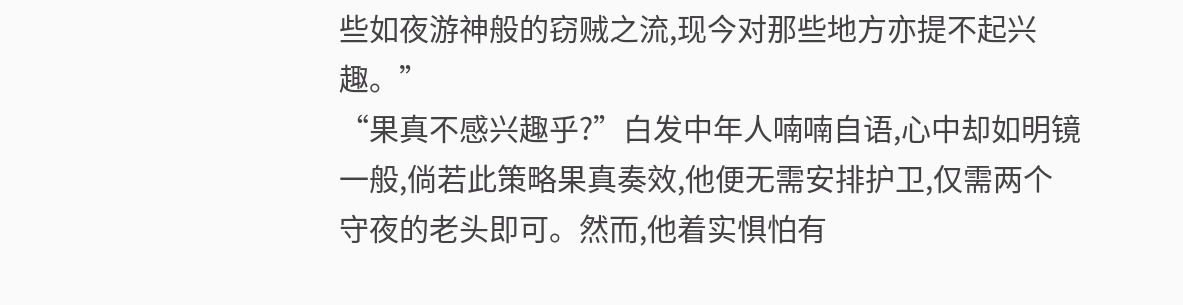些如夜游神般的窃贼之流,现今对那些地方亦提不起兴趣。”
“果真不感兴趣乎?”白发中年人喃喃自语,心中却如明镜一般,倘若此策略果真奏效,他便无需安排护卫,仅需两个守夜的老头即可。然而,他着实惧怕有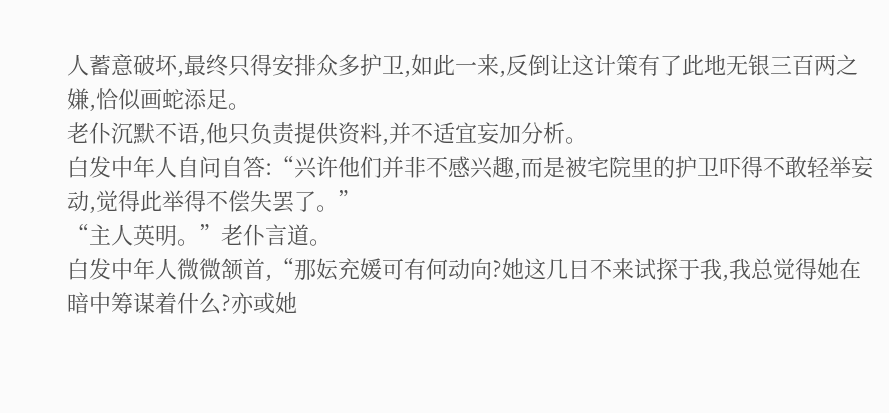人蓄意破坏,最终只得安排众多护卫,如此一来,反倒让这计策有了此地无银三百两之嫌,恰似画蛇添足。
老仆沉默不语,他只负责提供资料,并不适宜妄加分析。
白发中年人自问自答:“兴许他们并非不感兴趣,而是被宅院里的护卫吓得不敢轻举妄动,觉得此举得不偿失罢了。”
“主人英明。”老仆言道。
白发中年人微微颔首,“那妘充媛可有何动向?她这几日不来试探于我,我总觉得她在暗中筹谋着什么?亦或她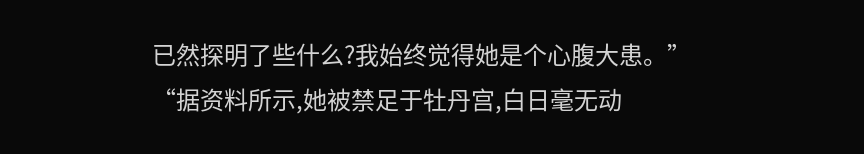已然探明了些什么?我始终觉得她是个心腹大患。”
“据资料所示,她被禁足于牡丹宫,白日毫无动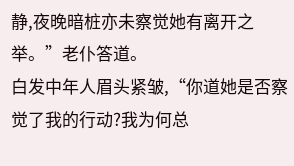静,夜晚暗桩亦未察觉她有离开之举。”老仆答道。
白发中年人眉头紧皱,“你道她是否察觉了我的行动?我为何总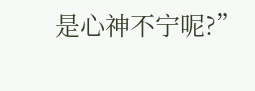是心神不宁呢?”